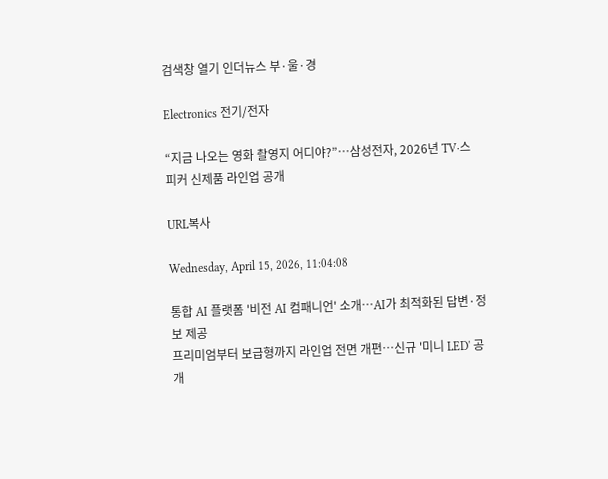검색창 열기 인더뉴스 부·울·경

Electronics 전기/전자

“지금 나오는 영화 촬영지 어디야?”…삼성전자, 2026년 TV·스피커 신제품 라인업 공개

URL복사

Wednesday, April 15, 2026, 11:04:08

통합 AI 플랫폼 '비전 AI 컴패니언' 소개…AI가 최적화된 답변·정보 제공
프리미엄부터 보급형까지 라인업 전면 개편…신규 '미니 LED' 공개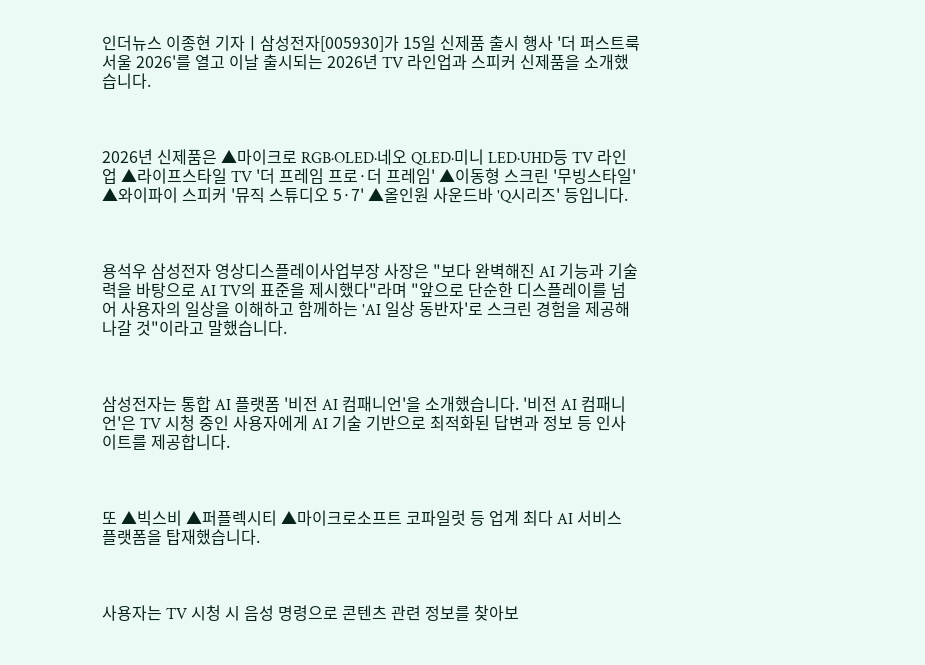인더뉴스 이종현 기자ㅣ삼성전자[005930]가 15일 신제품 출시 행사 '더 퍼스트룩 서울 2026'를 열고 이날 출시되는 2026년 TV 라인업과 스피커 신제품을 소개했습니다.



2026년 신제품은 ▲마이크로 RGB·OLED·네오 QLED·미니 LED·UHD등 TV 라인업 ▲라이프스타일 TV '더 프레임 프로·더 프레임' ▲이동형 스크린 '무빙스타일' ▲와이파이 스피커 '뮤직 스튜디오 5·7' ▲올인원 사운드바 'Q시리즈' 등입니다.



용석우 삼성전자 영상디스플레이사업부장 사장은 "보다 완벽해진 AI 기능과 기술력을 바탕으로 AI TV의 표준을 제시했다"라며 "앞으로 단순한 디스플레이를 넘어 사용자의 일상을 이해하고 함께하는 'AI 일상 동반자'로 스크린 경험을 제공해 나갈 것"이라고 말했습니다.



삼성전자는 통합 AI 플랫폼 '비전 AI 컴패니언'을 소개했습니다. '비전 AI 컴패니언'은 TV 시청 중인 사용자에게 AI 기술 기반으로 최적화된 답변과 정보 등 인사이트를 제공합니다.



또 ▲빅스비 ▲퍼플렉시티 ▲마이크로소프트 코파일럿 등 업계 최다 AI 서비스 플랫폼을 탑재했습니다.



사용자는 TV 시청 시 음성 명령으로 콘텐츠 관련 정보를 찾아보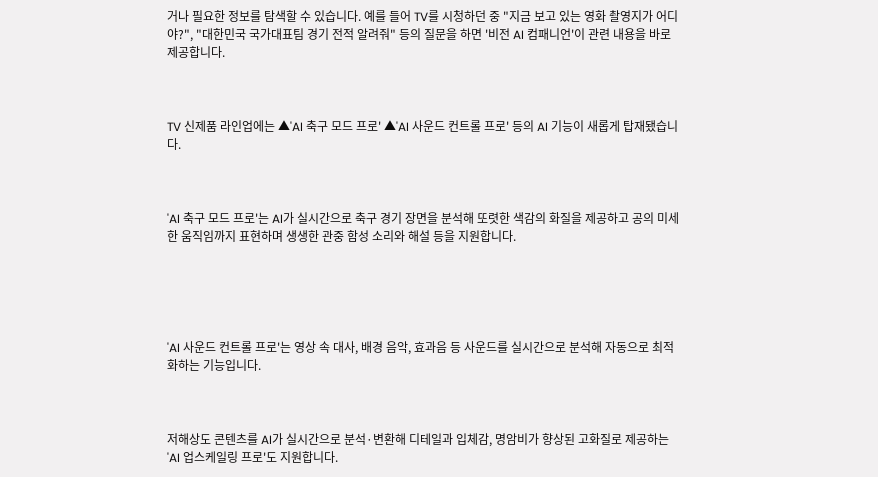거나 필요한 정보를 탐색할 수 있습니다. 예를 들어 TV를 시청하던 중 "지금 보고 있는 영화 촬영지가 어디야?", "대한민국 국가대표팀 경기 전적 알려줘" 등의 질문을 하면 '비전 AI 컴패니언'이 관련 내용을 바로 제공합니다.



TV 신제품 라인업에는 ▲'AI 축구 모드 프로' ▲'AI 사운드 컨트롤 프로' 등의 AI 기능이 새롭게 탑재됐습니다.



'AI 축구 모드 프로'는 AI가 실시간으로 축구 경기 장면을 분석해 또렷한 색감의 화질을 제공하고 공의 미세한 움직임까지 표현하며 생생한 관중 함성 소리와 해설 등을 지원합니다.





'AI 사운드 컨트롤 프로'는 영상 속 대사, 배경 음악, 효과음 등 사운드를 실시간으로 분석해 자동으로 최적화하는 기능입니다.



저해상도 콘텐츠를 AI가 실시간으로 분석·변환해 디테일과 입체감, 명암비가 향상된 고화질로 제공하는 'AI 업스케일링 프로'도 지원합니다.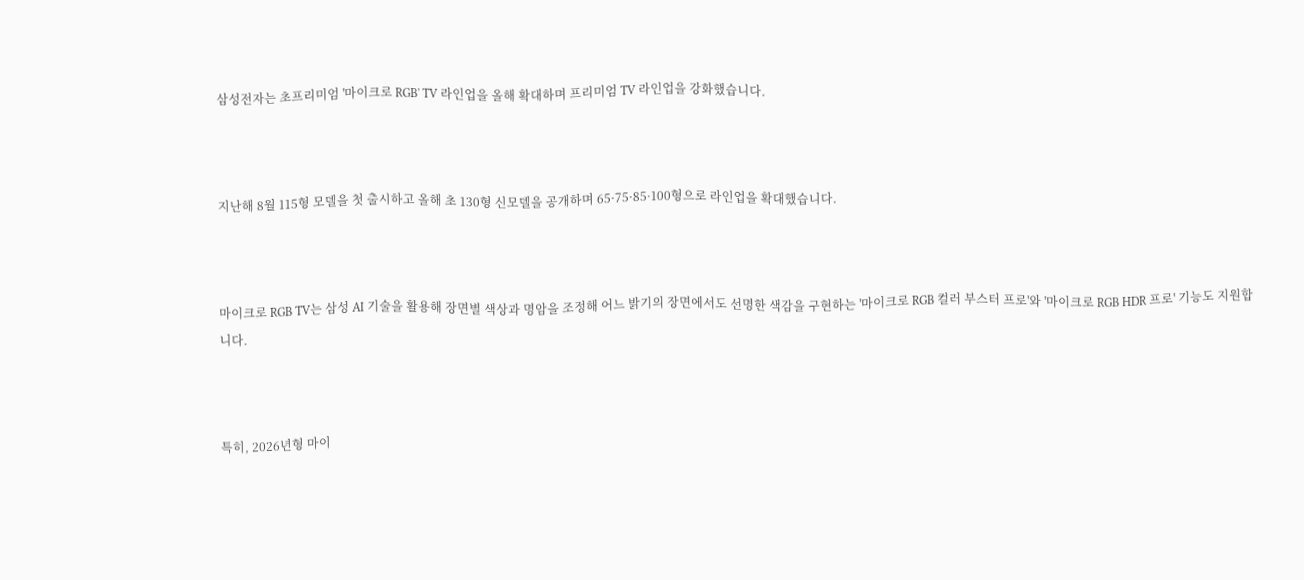삼성전자는 초프리미엄 '마이크로 RGB' TV 라인업을 올해 확대하며 프리미엄 TV 라인업을 강화했습니다.



지난해 8월 115형 모델을 첫 출시하고 올해 초 130형 신모델을 공개하며 65·75·85·100형으로 라인업을 확대했습니다.



마이크로 RGB TV는 삼성 AI 기술을 활용해 장면별 색상과 명암을 조정해 어느 밝기의 장면에서도 선명한 색감을 구현하는 '마이크로 RGB 컬러 부스터 프로'와 '마이크로 RGB HDR 프로' 기능도 지원합니다.



특히, 2026년형 마이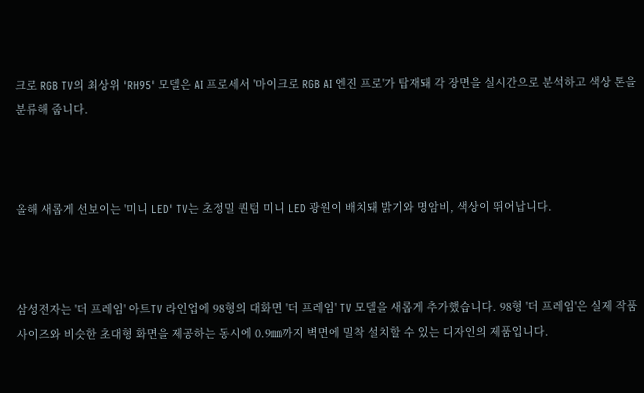크로 RGB TV의 최상위 'RH95' 모델은 AI 프로세서 '마이크로 RGB AI 엔진 프로'가 탑재돼 각 장면을 실시간으로 분석하고 색상 톤을 분류해 줍니다.



올해 새롭게 선보이는 '미니 LED' TV는 초정밀 퀀텀 미니 LED 광원이 배치돼 밝기와 명암비, 색상이 뛰어납니다.



삼성전자는 '더 프레임' 아트TV 라인업에 98형의 대화면 '더 프레임' TV 모델을 새롭게 추가했습니다. 98형 '더 프레임'은 실제 작품 사이즈와 비슷한 초대형 화면을 제공하는 동시에 0.9㎜까지 벽면에 밀착 설치할 수 있는 디자인의 제품입니다.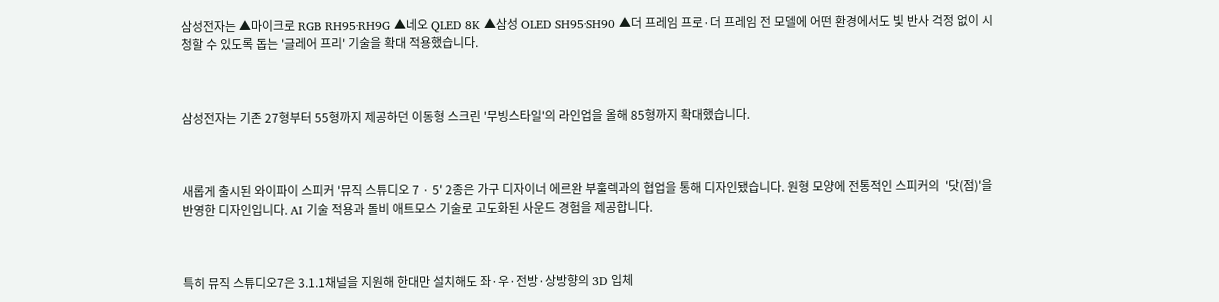삼성전자는 ▲마이크로 RGB RH95·RH9G ▲네오 QLED 8K ▲삼성 OLED SH95·SH90 ▲더 프레임 프로·더 프레임 전 모델에 어떤 환경에서도 빛 반사 걱정 없이 시청할 수 있도록 돕는 '글레어 프리' 기술을 확대 적용했습니다.



삼성전자는 기존 27형부터 55형까지 제공하던 이동형 스크린 '무빙스타일'의 라인업을 올해 85형까지 확대했습니다.



새롭게 출시된 와이파이 스피커 '뮤직 스튜디오 7 · 5' 2종은 가구 디자이너 에르완 부훌렉과의 협업을 통해 디자인됐습니다. 원형 모양에 전통적인 스피커의  '닷(점)'을 반영한 디자인입니다. AI 기술 적용과 돌비 애트모스 기술로 고도화된 사운드 경험을 제공합니다.



특히 뮤직 스튜디오7은 3.1.1채널을 지원해 한대만 설치해도 좌·우·전방·상방향의 3D 입체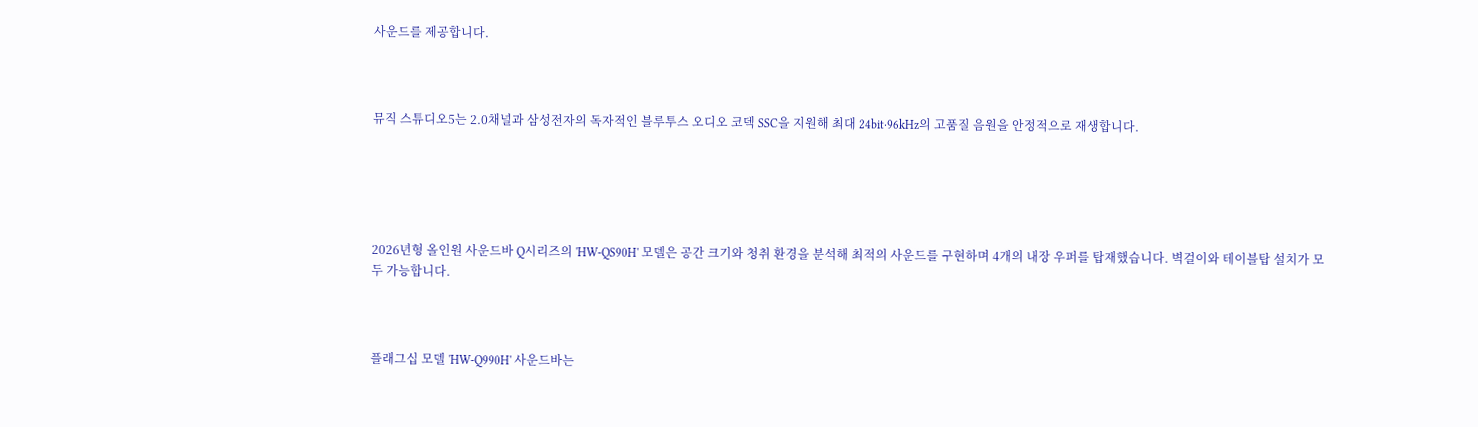사운드를 제공합니다.



뮤직 스튜디오5는 2.0채널과 삼성전자의 독자적인 블루투스 오디오 코덱 SSC을 지원해 최대 24bit·96kHz의 고품질 음원을 안정적으로 재생합니다.





2026년형 올인원 사운드바 Q시리즈의 'HW-QS90H' 모델은 공간 크기와 청취 환경을 분석해 최적의 사운드를 구현하며 4개의 내장 우퍼를 탑재했습니다. 벽걸이와 테이블탑 설치가 모두 가능합니다.



플래그십 모델 'HW-Q990H' 사운드바는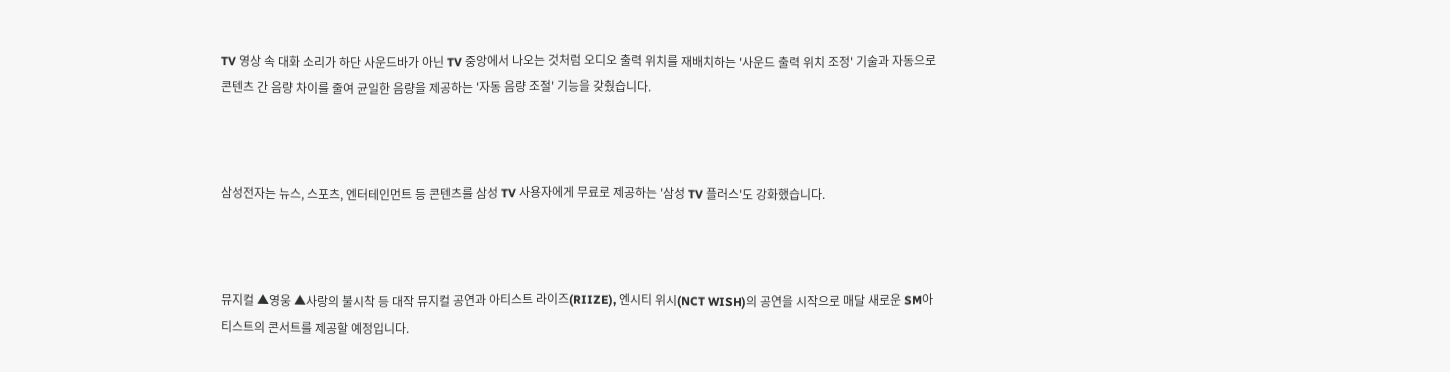TV 영상 속 대화 소리가 하단 사운드바가 아닌 TV 중앙에서 나오는 것처럼 오디오 출력 위치를 재배치하는 '사운드 출력 위치 조정' 기술과 자동으로 콘텐츠 간 음량 차이를 줄여 균일한 음량을 제공하는 '자동 음량 조절' 기능을 갖췄습니다.



삼성전자는 뉴스, 스포츠, 엔터테인먼트 등 콘텐츠를 삼성 TV 사용자에게 무료로 제공하는 '삼성 TV 플러스'도 강화했습니다.



뮤지컬 ▲영웅 ▲사랑의 불시착 등 대작 뮤지컬 공연과 아티스트 라이즈(RIIZE), 엔시티 위시(NCT WISH)의 공연을 시작으로 매달 새로운 SM아티스트의 콘서트를 제공할 예정입니다.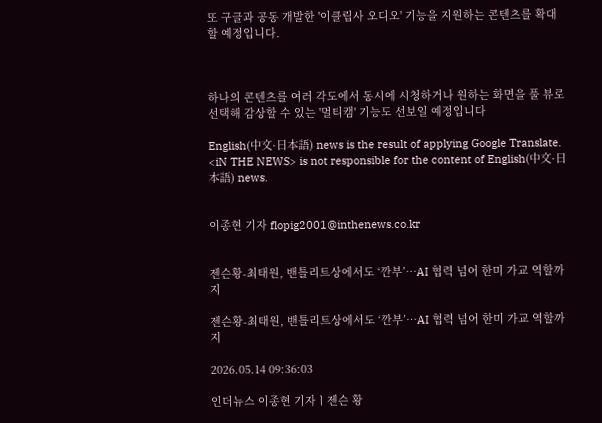또 구글과 공동 개발한 '이클립사 오디오' 기능을 지원하는 콘텐츠를 확대할 예정입니다.



하나의 콘텐츠를 여러 각도에서 동시에 시청하거나 원하는 화면을 풀 뷰로 선택해 감상할 수 있는 '멀티캠' 기능도 선보일 예정입니다

English(中文·日本語) news is the result of applying Google Translate. <iN THE NEWS> is not responsible for the content of English(中文·日本語) news.


이종현 기자 flopig2001@inthenews.co.kr


젠슨황-최태원, 밴틀리트상에서도 ‘깐부’…AI 협력 넘어 한미 가교 역할까지

젠슨황-최태원, 밴틀리트상에서도 ‘깐부’…AI 협력 넘어 한미 가교 역할까지

2026.05.14 09:36:03

인더뉴스 이종현 기자ㅣ젠슨 황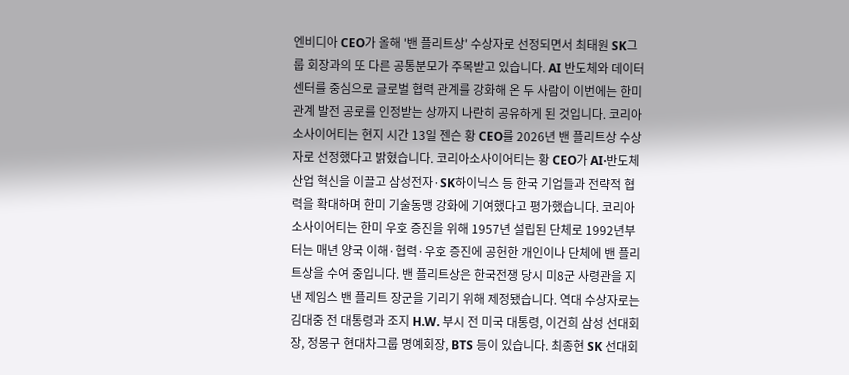엔비디아 CEO가 올해 '밴 플리트상' 수상자로 선정되면서 최태원 SK그룹 회장과의 또 다른 공통분모가 주목받고 있습니다. AI 반도체와 데이터센터를 중심으로 글로벌 협력 관계를 강화해 온 두 사람이 이번에는 한미 관계 발전 공로를 인정받는 상까지 나란히 공유하게 된 것입니다. 코리아소사이어티는 현지 시간 13일 젠슨 황 CEO를 2026년 밴 플리트상 수상자로 선정했다고 밝혔습니다. 코리아소사이어티는 황 CEO가 AI·반도체 산업 혁신을 이끌고 삼성전자·SK하이닉스 등 한국 기업들과 전략적 협력을 확대하며 한미 기술동맹 강화에 기여했다고 평가했습니다. 코리아소사이어티는 한미 우호 증진을 위해 1957년 설립된 단체로 1992년부터는 매년 양국 이해·협력·우호 증진에 공헌한 개인이나 단체에 밴 플리트상을 수여 중입니다. 밴 플리트상은 한국전쟁 당시 미8군 사령관을 지낸 제임스 밴 플리트 장군을 기리기 위해 제정됐습니다. 역대 수상자로는 김대중 전 대통령과 조지 H.W. 부시 전 미국 대통령, 이건희 삼성 선대회장, 정몽구 현대차그룹 명예회장, BTS 등이 있습니다. 최종현 SK 선대회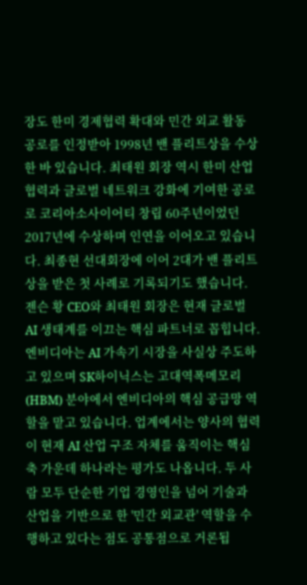장도 한미 경제협력 확대와 민간 외교 활동 공로를 인정받아 1998년 밴 플리트상을 수상한 바 있습니다. 최태원 회장 역시 한미 산업 협력과 글로벌 네트워크 강화에 기여한 공로로 코리아소사이어티 창립 60주년이었던 2017년에 수상하며 인연을 이어오고 있습니다. 최종현 선대회장에 이어 2대가 밴 플리트상을 받은 첫 사례로 기록되기도 했습니다. 젠슨 황 CEO와 최태원 회장은 현재 글로벌 AI 생태계를 이끄는 핵심 파트너로 꼽힙니다. 엔비디아는 AI 가속기 시장을 사실상 주도하고 있으며 SK하이닉스는 고대역폭메모리(HBM) 분야에서 엔비디아의 핵심 공급망 역할을 맡고 있습니다. 업계에서는 양사의 협력이 현재 AI 산업 구조 자체를 움직이는 핵심 축 가운데 하나라는 평가도 나옵니다. 두 사람 모두 단순한 기업 경영인을 넘어 기술과 산업을 기반으로 한 '민간 외교관' 역할을 수행하고 있다는 점도 공통점으로 거론됩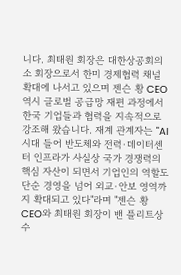니다. 최태원 회장은 대한상공회의소 회장으로서 한미 경제협력 채널 확대에 나서고 있으며 젠슨 황 CEO 역시 글로벌 공급망 재편 과정에서 한국 기업들과 협력을 지속적으로 강조해 왔습니다. 재계 관계자는 "AI 시대 들어 반도체와 전력·데이터센터 인프라가 사실상 국가 경쟁력의 핵심 자산이 되면서 기업인의 역할도 단순 경영을 넘어 외교·안보 영역까지 확대되고 있다"라며 "젠슨 황 CEO와 최태원 회장이 밴 플리트상 수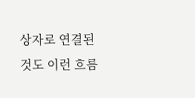상자로 연결된 것도 이런 흐름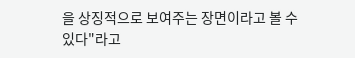을 상징적으로 보여주는 장면이라고 볼 수 있다"라고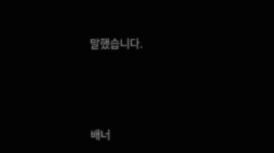말했습니다.





배너